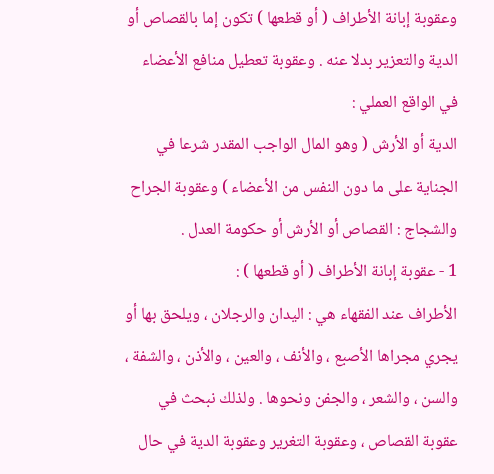وعقوبة إبانة الأطراف ( أو قطعها ) تكون إما بالقصاص أو الدية والتعزير بدلا عنه . وعقوبة تعطيل منافع الأعضاء في الواقع العملي :
الدية أو الأرش ( وهو المال الواجب المقدر شرعا في الجناية على ما دون النفس من الأعضاء ) وعقوبة الجراح والشجاج : القصاص أو الأرش أو حكومة العدل .
1 - عقوبة إبانة الأطراف ( أو قطعها ) :
الأطراف عند الفقهاء هي : اليدان والرجلان ، ويلحق بها أو يجري مجراها الأصبع ، والأنف ، والعين ، والأذن ، والشفة ، والسن ، والشعر ، والجفن ونحوها . ولذلك نبحث في عقوبة القصاص ، وعقوبة التغرير وعقوبة الدية في حال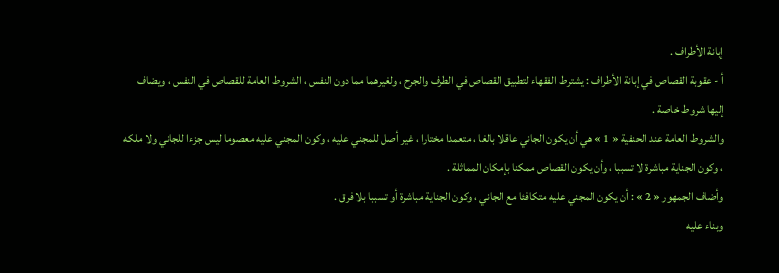إبانة الأطراف .
أ - عقوبة القصاص في إبانة الأطراف : يشترط الفقهاء لتطبيق القصاص في الطرف والجرح ، ولغيرهما مما دون النفس ، الشروط العامة للقصاص في النفس ، ويضاف إليها شروط خاصة .
والشروط العامة عند الحنفية « 1 » هي أن يكون الجاني عاقلا بالغا ، متعمدا مختارا ، غير أصل للمجني عليه ، وكون المجني عليه معصوما ليس جزءا للجاني ولا ملكه ، وكون الجناية مباشرة لا تسببا ، وأن يكون القصاص ممكنا بإمكان المماثلة .
وأضاف الجمهور « 2 » : أن يكون المجني عليه متكافئا مع الجاني ، وكون الجناية مباشرة أو تسببا بلا فرق .
وبناء عليه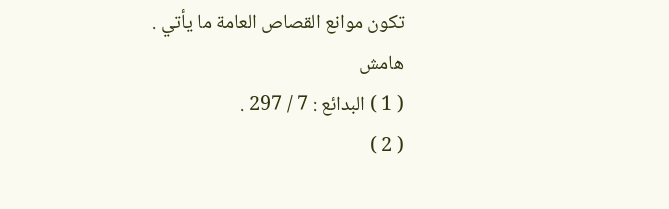تكون موانع القصاص العامة ما يأتي .
هامش
( 1 ) البدائع : 7 / 297 .
( 2 )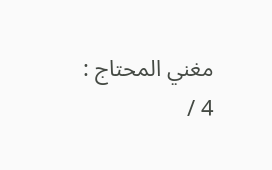مغني المحتاج : 4 /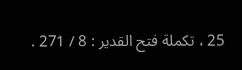25 ، تكملة فتح القدير : 8 / 271 .